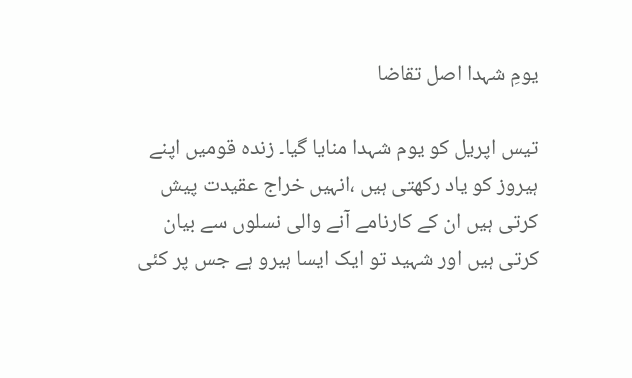یومِ شہدا اصل تقاضا

تیس اپریل کو یوم شہدا منایا گیا۔ زندہ قومیں اپنے ہیروز کو یاد رکھتی ہیں ،انہیں خراج عقیدت پیش کرتی ہیں ان کے کارنامے آنے والی نسلوں سے بیان کرتی ہیں اور شہید تو ایک ایسا ہیرو ہے جس پر کئی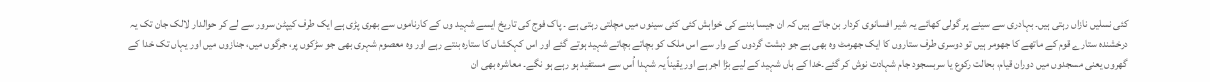کئی نسلیں نازاں رہتی ہیں۔ بہادری سے سینے پر گولی کھائے یہ شیر افسانوی کردار بن جاتے ہیں کہ ان جیسا بننے کی خواہش کئی کئی سینوں میں مچلتی رہتی ہے ۔ پاک فوج کی تاریخ ایسے شہید وں کے کارناموں سے بھری پڑی ہے ایک طرف کیپٹن سرور سے لے کر حوالدار لالک جان تک یہ درخشندہ ستارے قوم کے ماتھے کا جھومر ہیں تو دوسری طرف ستاروں کا ایک جھرمٹ وہ بھی ہے جو دہشت گردوں کے وار سے اس ملک کو بچاتے بچاتے شہید ہوتے گئے اور اس کہکشاں کا ستارہ بنتے رہے اور وہ معصوم شہری بھی جو سڑکوں پر، جرگوں میں، جنازوں میں اور یہاں تک خدا کے گھروں یعنی مسجدوں میں دوران قیام، بحالت رکوع یا سربسجود جام شہادت نوش کر گئے۔خدا کے ہاں شہید کے لیے بڑا اجر ہے اور یقیناً یہ شہدا اُس سے مستفید ہو رہے ہو نگے۔ معاشرہ بھی ان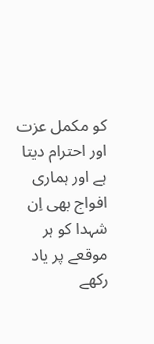کو مکمل عزت اور احترام دیتا ہے اور ہماری افواج بھی اِن شہدا کو ہر موقعے پر یاد رکھے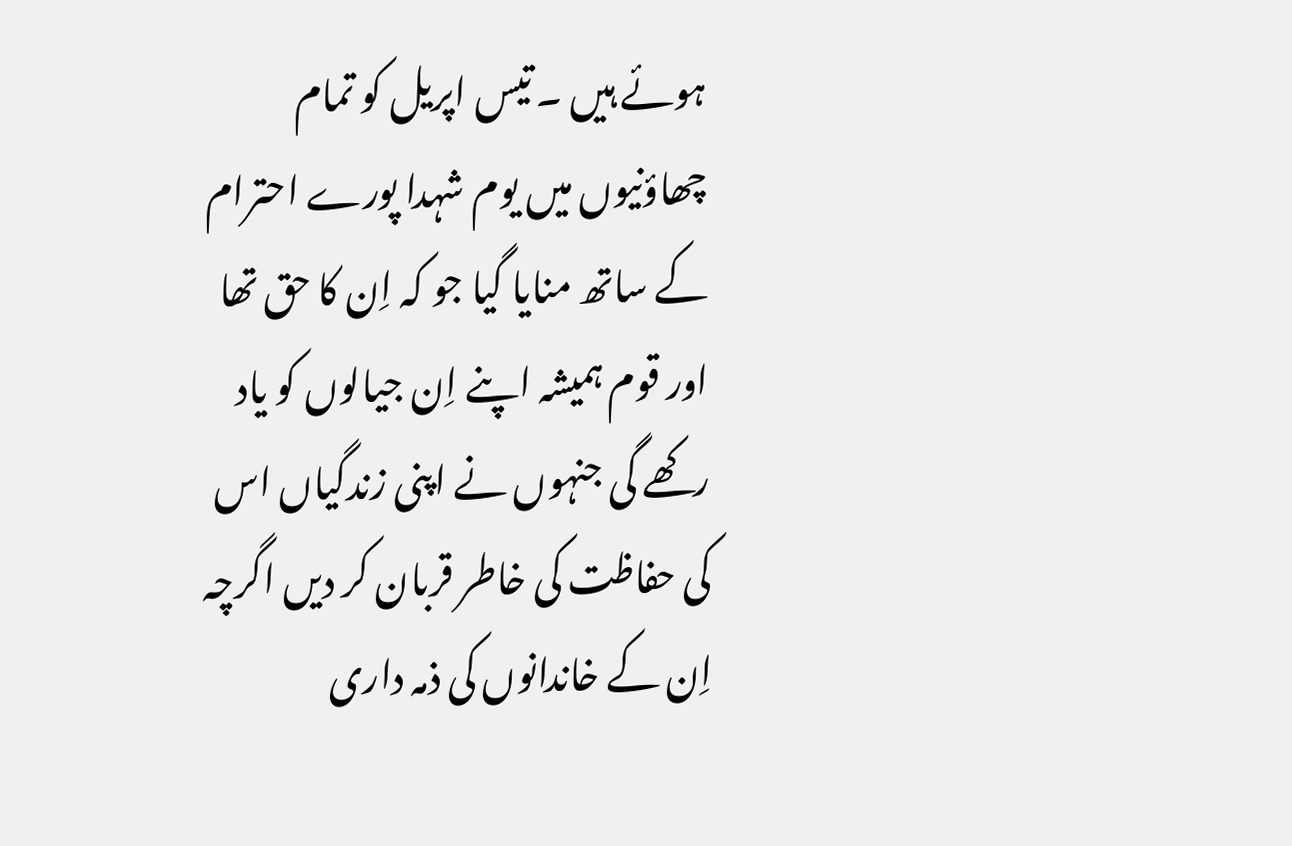ہوئے ہیں ۔ تیس اپریل کو تمام چھاؤنیوں میں یوم شہدا پورے احترام کے ساتھ منایا گیا جو کہ اِن کا حق تھا اور قوم ہمیشہ اپنے اِن جیالوں کو یاد رکھے گی جنہوں نے اپنی زندگیاں اس کی حفاظت کی خاطر قربان کر دیں اگرچہ اِن کے خاندانوں کی ذمہ داری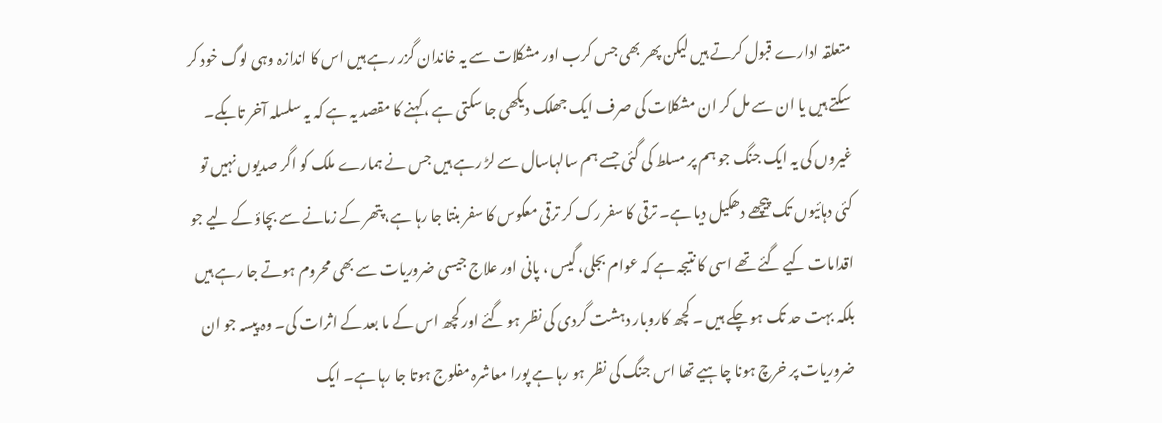متعلقہ ادارے قبول کرتے ہیں لیکن پھر بھی جس کرب اور مشکلات سے یہ خاندان گزر رہے ہیں اس کا اندازہ وہی لوگ خود کر سکتے ہیں یا ان سے مل کر ان مشکلات کی صرف ایک جھلک دیکھی جا سکتی ہے ،کہنے کا مقصد یہ ہے کہ یہ سلسلہ آخر تابکے۔ غیروں کی یہ ایک جنگ جو ہم پر مسلط کی گئی جسے ہم سالہاسال سے لڑ رہے ہیں جس نے ہمارے ملک کو اگر صدیوں نہیں تو کئی دہائیوں تک پیچھے دھکیل دیا ہے۔ ترقی کا سفر رک کر ترقی معکوس کا سفر بنتا جا رہا ہے، پتھر کے زمانے سے بچاؤ کے لیے جو اقدامات کیے گئے تھے اسی کا نتیجہ ہے کہ عوام بجلی، گیس ، پانی اور علاج جیسی ضروریات سے بھی محروم ہوتے جا رہے ہیں بلکہ بہت حد تک ہو چکے ہیں ۔ کچھ کاروبار دہشت گردی کی نظر ہو گئے اور کچھ اس کے ما بعد کے اثرات کی۔ وہ پیسہ جو ان ضروریات پر خرچ ہونا چاہیے تھا اس جنگ کی نظر ہو رہا ہے پورا معاشرہ مفلوج ہوتا جا رہا ہے۔ ایک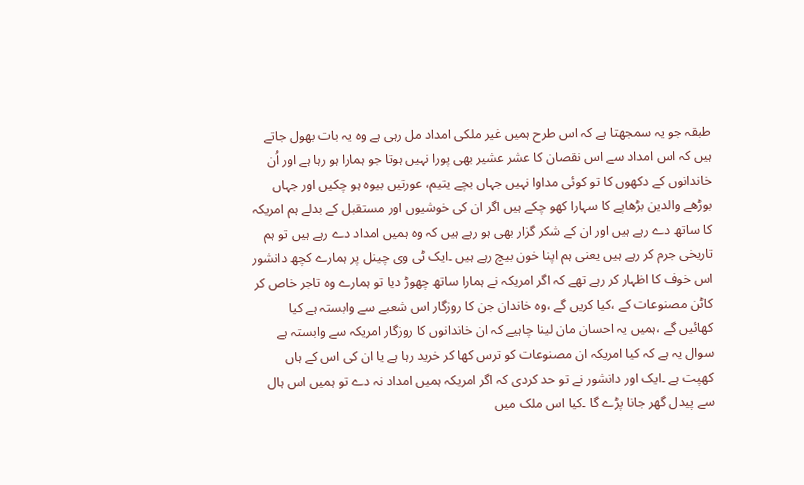طبقہ جو یہ سمجھتا ہے کہ اس طرح ہمیں غیر ملکی امداد مل رہی ہے وہ یہ بات بھول جاتے ہیں کہ اس امداد سے اس نقصان کا عشر عشیر بھی پورا نہیں ہوتا جو ہمارا ہو رہا ہے اور اُن خاندانوں کے دکھوں کا تو کوئی مداوا نہیں جہاں بچے یتیم، عورتیں بیوہ ہو چکیں اور جہاں بوڑھے والدین بڑھاپے کا سہارا کھو چکے ہیں اگر ان کی خوشیوں اور مستقبل کے بدلے ہم امریکہ کا ساتھ دے رہے ہیں اور ان کے شکر گزار بھی ہو رہے ہیں کہ وہ ہمیں امداد دے رہے ہیں تو ہم تاریخی جرم کر رہے ہیں یعنی ہم اپنا خون بیچ رہے ہیں ۔ایک ٹی وی چینل پر ہمارے کچھ دانشور اس خوف کا اظہار کر رہے تھے کہ اگر امریکہ نے ہمارا ساتھ چھوڑ دیا تو ہمارے وہ تاجر خاص کر کاٹن مصنوعات کے ،کیا کریں گے ،وہ خاندان جن کا روزگار اس شعبے سے وابستہ ہے کیا کھائیں گے ،ہمیں یہ احسان مان لینا چاہیے کہ ان خاندانوں کا روزگار امریکہ سے وابستہ ہے سوال یہ ہے کہ کیا امریکہ ان مصنوعات کو ترس کھا کر خرید رہا ہے یا ان کی اس کے ہاں کھپت ہے ۔ایک اور دانشور نے تو حد کردی کہ اگر امریکہ ہمیں امداد نہ دے تو ہمیں اس ہال سے پیدل گھر جانا پڑے گا ۔کیا اس ملک میں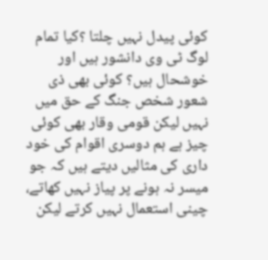کوئی پیدل نہیں چلتا ؟کیا تمام لوگ ٹی وی دانشور ہیں اور خوشحال ہیں؟ کوئی بھی ذی شعور شخص جنگ کے حق میں نہیں لیکن قومی وقار بھی کوئی چیز ہے ہم دوسری اقوام کی خود داری کی مثالیں دیتے ہیں کہ جو میسر نہ ہونے پر پیاز نہیں کھاتے، چینی استعمال نہیں کرتے لیکن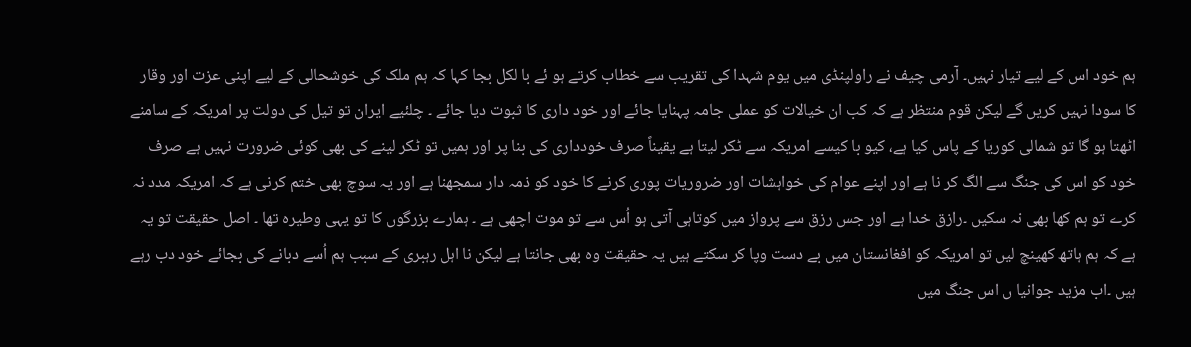ہم خود اس کے لیے تیار نہیں۔ آرمی چیف نے راولپنڈی میں یوم شہدا کی تقریب سے خطاب کرتے ہو ئے با لکل بجا کہا کہ ہم ملک کی خوشحالی کے لیے اپنی عزت اور وقار کا سودا نہیں کریں گے لیکن قوم منتظر ہے کہ کب ان خیالات کو عملی جامہ پہنایا جائے اور خود داری کا ثبوت دیا جائے ۔ چلئیے ایران تو تیل کی دولت پر امریکہ کے سامنے اٹھتا ہو گا تو شمالی کوریا کے پاس کیا ہے، کیو با کیسے امریکہ سے ٹکر لیتا ہے یقیناً صرف خودداری کی بنا پر اور ہمیں تو ٹکر لینے کی بھی کوئی ضرورت نہیں ہے صرف خود کو اس کی جنگ سے الگ کر نا ہے اور اپنے عوام کی خواہشات اور ضروریات پوری کرنے کا خود کو ذمہ دار سمجھنا ہے اور یہ سوچ بھی ختم کرنی ہے کہ امریکہ مدد نہ کرے تو ہم کھا بھی نہ سکیں ۔رازق خدا ہے اور جس رزق سے پرواز میں کوتاہی آتی ہو اُس سے تو موت اچھی ہے ۔ ہمارے بزرگوں کا تو یہی وطیرہ تھا ۔ اصل حقیقت تو یہ ہے کہ ہم ہاتھ کھینچ لیں تو امریکہ کو افغانستان میں بے دست وپا کر سکتے ہیں یہ حقیقت وہ بھی جانتا ہے لیکن نا اہل رہبری کے سبب ہم اُسے دبانے کی بجائے خود دب رہے ہیں ۔اب مزید جوانیا ں اس جنگ میں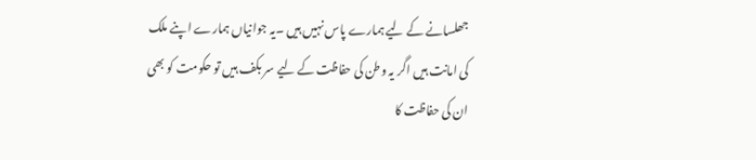جھلسانے کے لیے ہمارے پاس نہیں ہیں ۔یہ جوانیاں ہمارے اپنے ملک کی امانت ہیں اگر یہ وطن کی حفاظت کے لیے سر بکف ہیں تو حکومت کو بھی ان کی حفاظت کا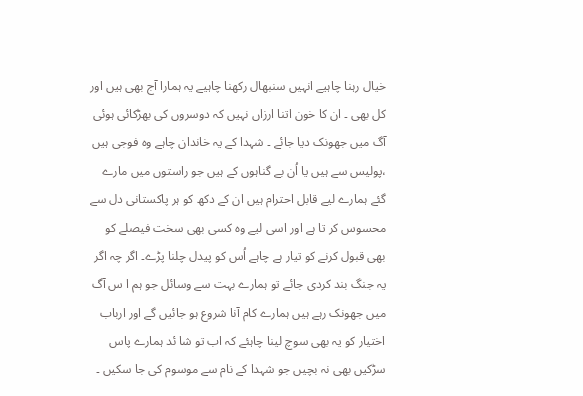خیال رہنا چاہیے انہیں سنبھال رکھنا چاہیے یہ ہمارا آج بھی ہیں اور کل بھی ۔ ان کا خون اتنا ارزاں نہیں کہ دوسروں کی بھڑکائی ہوئی آگ میں جھونک دیا جائے ۔ شہدا کے یہ خاندان چاہے وہ فوجی ہیں ،پولیس سے ہیں یا اُن بے گناہوں کے ہیں جو راستوں میں مارے گئے ہمارے لیے قابل احترام ہیں ان کے دکھ کو ہر پاکستانی دل سے محسوس کر تا ہے اور اسی لیے وہ کسی بھی سخت فیصلے کو بھی قبول کرنے کو تیار ہے چاہے اُس کو پیدل چلنا پڑے۔ اگر چہ اگر یہ جنگ بند کردی جائے تو ہمارے بہت سے وسائل جو ہم ا س آگ میں جھونک رہے ہیں ہمارے کام آنا شروع ہو جائیں گے اور ارباب اختیار کو یہ بھی سوچ لینا چاہئے کہ اب تو شا ئد ہمارے پاس سڑکیں بھی نہ بچیں جو شہدا کے نام سے موسوم کی جا سکیں ۔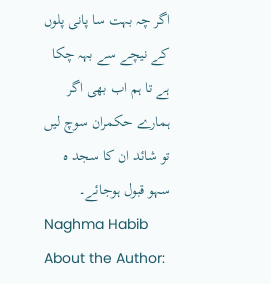اگر چہ بہت سا پانی پلوں کے نیچے سے بہہ چکا ہے تا ہم اب بھی اگر ہمارے حکمران سوچ لیں تو شائد ان کا سجد ہ سہو قبول ہوجائے۔
Naghma Habib
About the Author: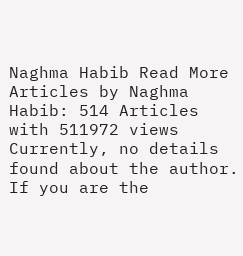Naghma Habib Read More Articles by Naghma Habib: 514 Articles with 511972 views Currently, no details found about the author. If you are the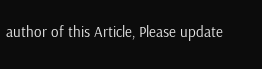author of this Article, Please update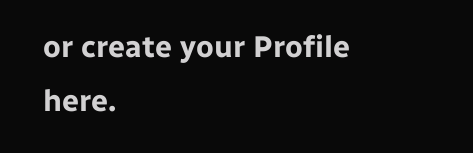or create your Profile here.